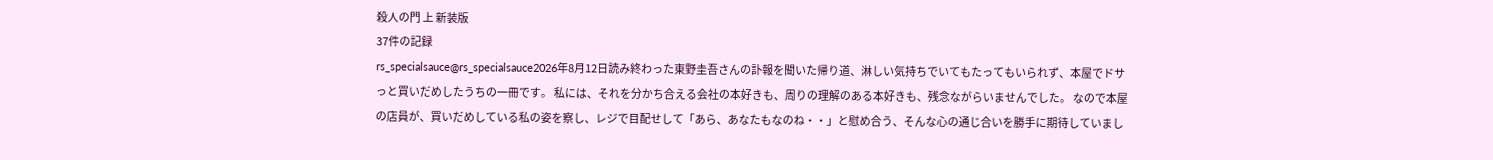殺人の門 上 新装版
37件の記録
rs_specialsauce@rs_specialsauce2026年8月12日読み終わった東野圭吾さんの訃報を聞いた帰り道、淋しい気持ちでいてもたってもいられず、本屋でドサっと買いだめしたうちの一冊です。 私には、それを分かち合える会社の本好きも、周りの理解のある本好きも、残念ながらいませんでした。 なので本屋の店員が、買いだめしている私の姿を察し、レジで目配せして「あら、あなたもなのね・・」と慰め合う、そんな心の通じ合いを勝手に期待していまし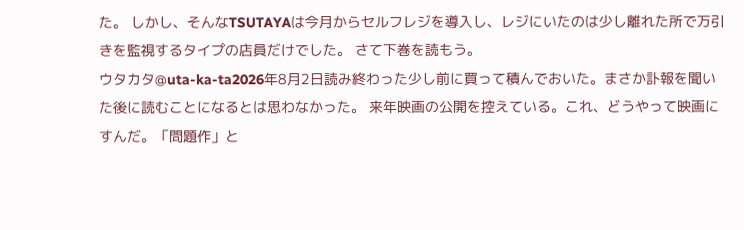た。 しかし、そんなTSUTAYAは今月からセルフレジを導入し、レジにいたのは少し離れた所で万引きを監視するタイプの店員だけでした。 さて下巻を読もう。
ウタカタ@uta-ka-ta2026年8月2日読み終わった少し前に買って積んでおいた。まさか訃報を聞いた後に読むことになるとは思わなかった。 来年映画の公開を控えている。これ、どうやって映画にすんだ。「問題作」と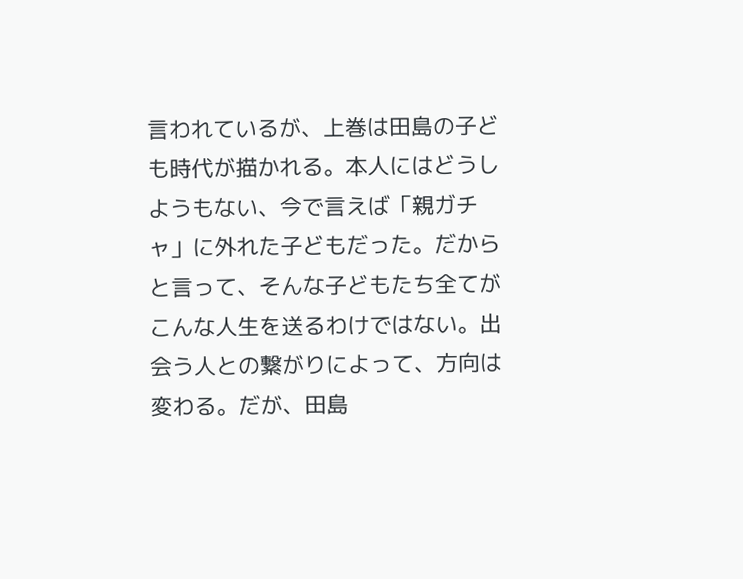言われているが、上巻は田島の子ども時代が描かれる。本人にはどうしようもない、今で言えば「親ガチャ」に外れた子どもだった。だからと言って、そんな子どもたち全てがこんな人生を送るわけではない。出会う人との繋がりによって、方向は変わる。だが、田島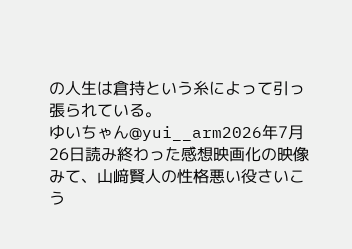の人生は倉持という糸によって引っ張られている。
ゆいちゃん@yui__arm2026年7月26日読み終わった感想映画化の映像みて、山﨑賢人の性格悪い役さいこう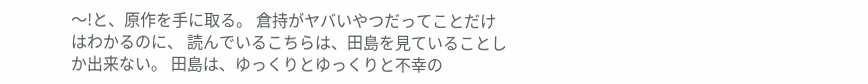〜!と、原作を手に取る。 倉持がヤバいやつだってことだけはわかるのに、 読んでいるこちらは、田島を見ていることしか出来ない。 田島は、ゆっくりとゆっくりと不幸の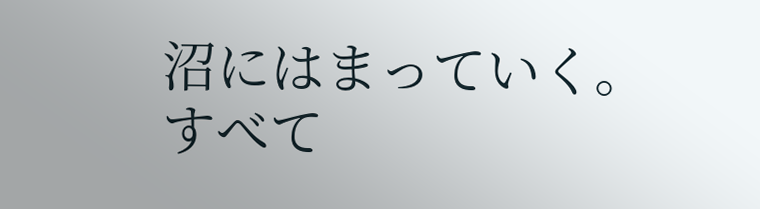沼にはまっていく。すべて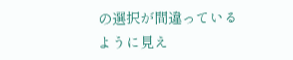の選択が間違っているように見え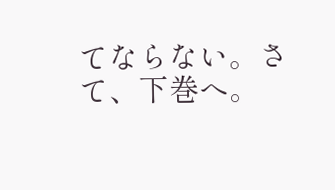てならない。さて、下巻へ。